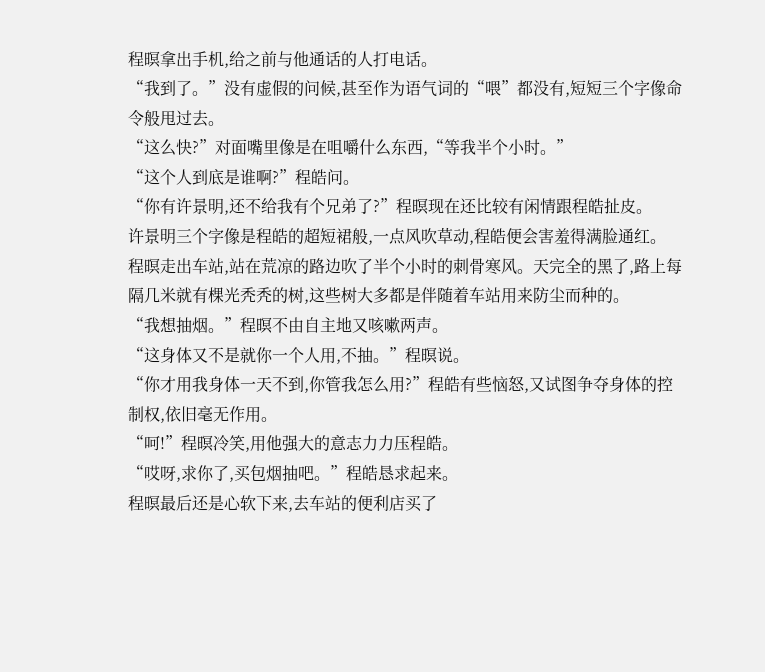程暝拿出手机,给之前与他通话的人打电话。
“我到了。”没有虚假的问候,甚至作为语气词的“喂”都没有,短短三个字像命令般甩过去。
“这么快?”对面嘴里像是在咀嚼什么东西,“等我半个小时。”
“这个人到底是谁啊?”程皓问。
“你有许景明,还不给我有个兄弟了?”程暝现在还比较有闲情跟程皓扯皮。
许景明三个字像是程皓的超短裙般,一点风吹草动,程皓便会害羞得满脸通红。
程暝走出车站,站在荒凉的路边吹了半个小时的刺骨寒风。天完全的黑了,路上每隔几米就有棵光秃秃的树,这些树大多都是伴随着车站用来防尘而种的。
“我想抽烟。”程暝不由自主地又咳嗽两声。
“这身体又不是就你一个人用,不抽。”程暝说。
“你才用我身体一天不到,你管我怎么用?”程皓有些恼怒,又试图争夺身体的控制权,依旧毫无作用。
“呵!”程暝冷笑,用他强大的意志力力压程皓。
“哎呀,求你了,买包烟抽吧。”程皓恳求起来。
程暝最后还是心软下来,去车站的便利店买了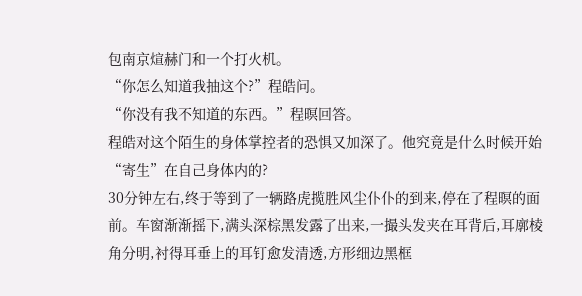包南京煊赫门和一个打火机。
“你怎么知道我抽这个?”程皓问。
“你没有我不知道的东西。”程暝回答。
程皓对这个陌生的身体掌控者的恐惧又加深了。他究竟是什么时候开始“寄生”在自己身体内的?
30分钟左右,终于等到了一辆路虎揽胜风尘仆仆的到来,停在了程暝的面前。车窗渐渐摇下,满头深棕黑发露了出来,一撮头发夹在耳背后,耳廓棱角分明,衬得耳垂上的耳钉愈发清透,方形细边黑框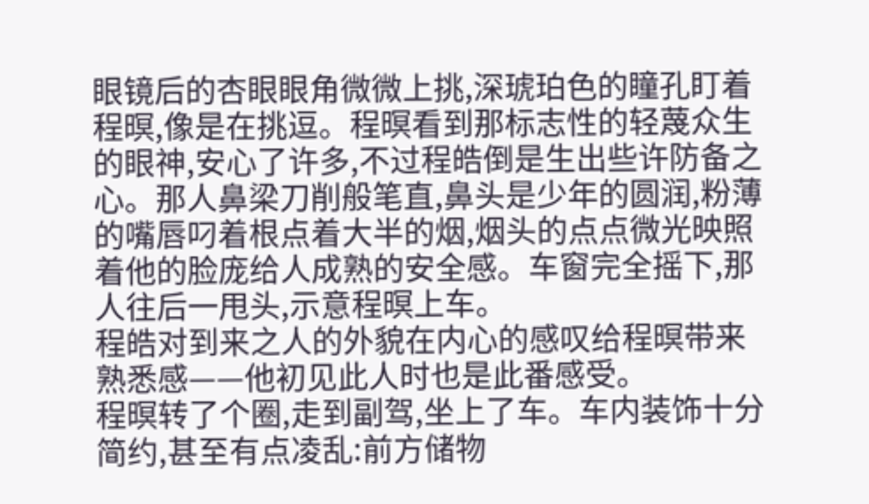眼镜后的杏眼眼角微微上挑,深琥珀色的瞳孔盯着程暝,像是在挑逗。程暝看到那标志性的轻蔑众生的眼神,安心了许多,不过程皓倒是生出些许防备之心。那人鼻梁刀削般笔直,鼻头是少年的圆润,粉薄的嘴唇叼着根点着大半的烟,烟头的点点微光映照着他的脸庞给人成熟的安全感。车窗完全摇下,那人往后一甩头,示意程暝上车。
程皓对到来之人的外貌在内心的感叹给程暝带来熟悉感——他初见此人时也是此番感受。
程暝转了个圈,走到副驾,坐上了车。车内装饰十分简约,甚至有点凌乱:前方储物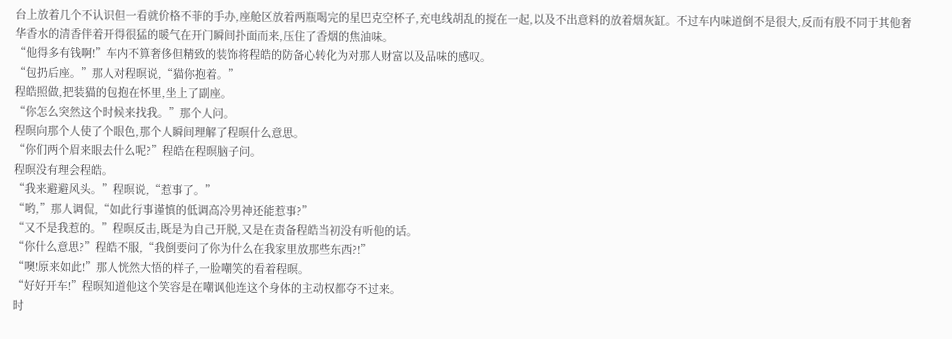台上放着几个不认识但一看就价格不菲的手办,座舱区放着两瓶喝完的星巴克空杯子,充电线胡乱的搅在一起,以及不出意料的放着烟灰缸。不过车内味道倒不是很大,反而有股不同于其他奢华香水的清香伴着开得很猛的暖气在开门瞬间扑面而来,压住了香烟的焦油味。
“他得多有钱啊!”车内不算奢侈但精致的装饰将程皓的防备心转化为对那人财富以及品味的感叹。
“包扔后座。”那人对程暝说,“猫你抱着。”
程皓照做,把装猫的包抱在怀里,坐上了副座。
“你怎么突然这个时候来找我。”那个人问。
程暝向那个人使了个眼色,那个人瞬间理解了程暝什么意思。
“你们两个眉来眼去什么呢?”程皓在程暝脑子问。
程暝没有理会程皓。
“我来避避风头。”程暝说,“惹事了。”
“哟,”那人调侃,“如此行事谨慎的低调高冷男神还能惹事?”
“又不是我惹的。”程暝反击,既是为自己开脱,又是在责备程皓当初没有听他的话。
“你什么意思?”程皓不服,“我倒要问了你为什么在我家里放那些东西?!”
“噢!原来如此!”那人恍然大悟的样子,一脸嘲笑的看着程暝。
“好好开车!”程暝知道他这个笑容是在嘲讽他连这个身体的主动权都夺不过来。
时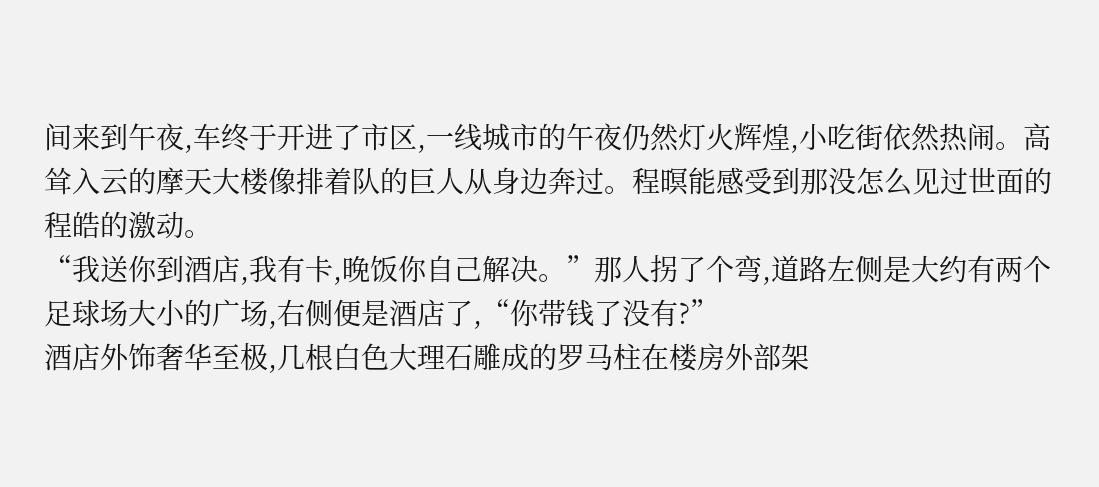间来到午夜,车终于开进了市区,一线城市的午夜仍然灯火辉煌,小吃街依然热闹。高耸入云的摩天大楼像排着队的巨人从身边奔过。程暝能感受到那没怎么见过世面的程皓的激动。
“我送你到酒店,我有卡,晚饭你自己解决。”那人拐了个弯,道路左侧是大约有两个足球场大小的广场,右侧便是酒店了,“你带钱了没有?”
酒店外饰奢华至极,几根白色大理石雕成的罗马柱在楼房外部架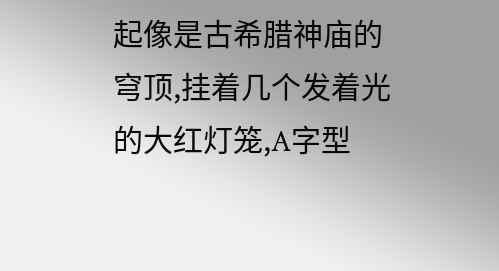起像是古希腊神庙的穹顶,挂着几个发着光的大红灯笼,A字型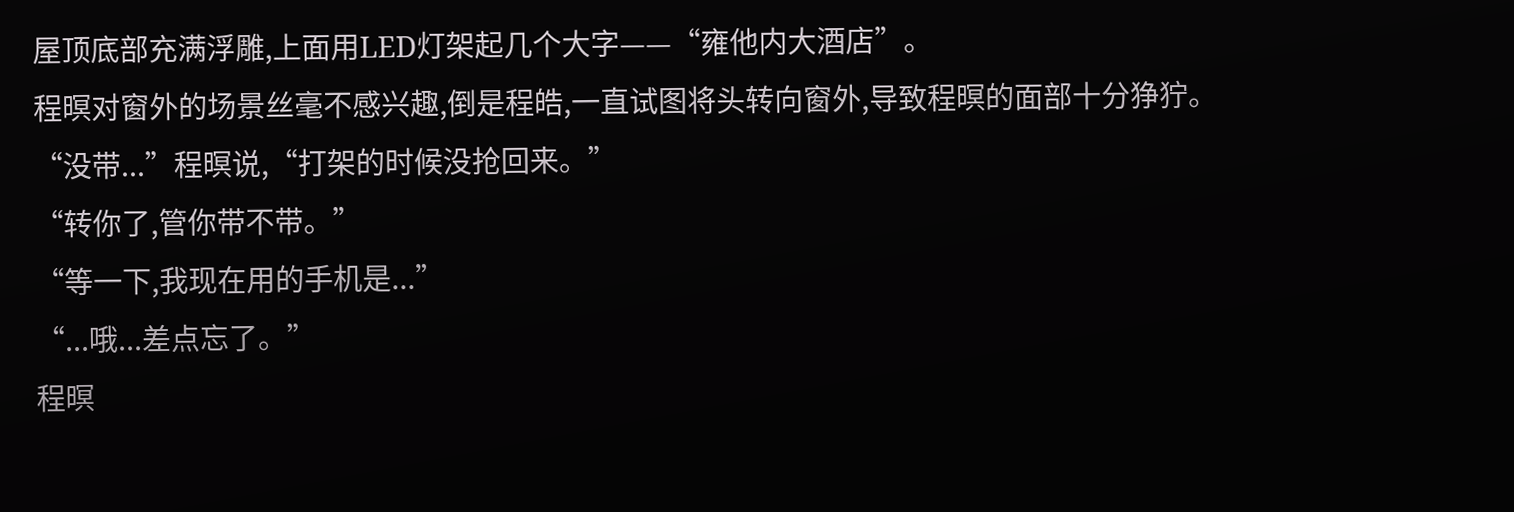屋顶底部充满浮雕,上面用LED灯架起几个大字——“雍他内大酒店”。
程暝对窗外的场景丝毫不感兴趣,倒是程皓,一直试图将头转向窗外,导致程暝的面部十分狰狞。
“没带...”程暝说,“打架的时候没抢回来。”
“转你了,管你带不带。”
“等一下,我现在用的手机是...”
“...哦...差点忘了。”
程暝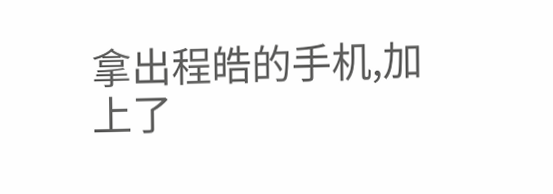拿出程皓的手机,加上了